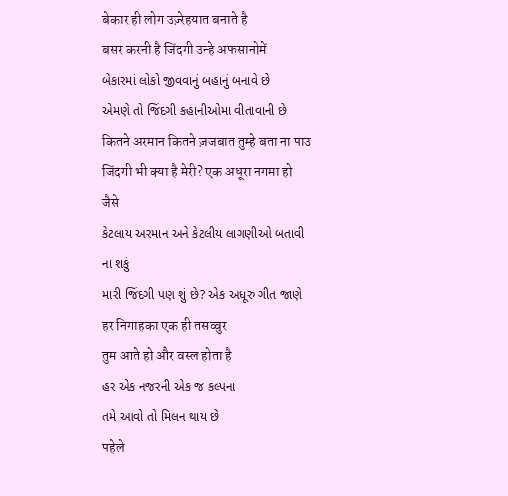बेकार ही लोग उज़्रेहयात बनाते है
बसर करनी है जिंदगी उन्हे अफसानोमें
બેકારમાં લોકો જીવવાનું બહાનું બનાવે છે
એમણે તો જિંદગી કહાનીઓમા વીતાવાની છે
कितने अरमान कितने ज़जबात तुम्हे बता ना पाउ
जिंदगी भी क्या है मेरी? एक अधूरा नगमा हो जैसे
કેટલાય અરમાન અને કેટલીય લાગણીઓ બતાવી ના શકું
મારી જિંદગી પણ શું છે? એક અધૂરુ ગીત જાણે
हर निगाहका एक ही तसव्वुर
तुम आते हो और वस्ल होता है
હર એક નજરની એક જ કલ્પના
તમે આવો તો મિલન થાય છે
पहेले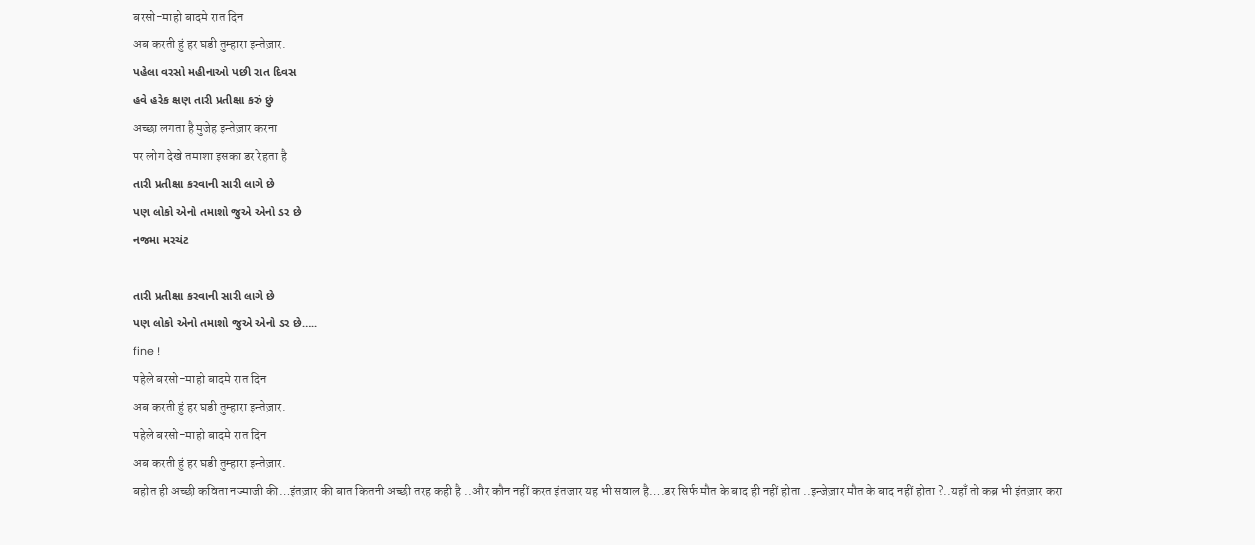बरसो-माहो बादमे रात दिन
अब करती हुं हर घडी तुम्हारा इन्तेज़ार.
પહેલા વરસો મહીનાઓ પછી રાત દિવસ
હવે હરેક ક્ષણ તારી પ્રતીક્ષા કરું છું
अच्छा लगता है मुजेह इन्तेज़ार करना
पर लोग देखे तमाशा इसका डर रेहता है
તારી પ્રતીક્ષા કરવાની સારી લાગે છે
પણ લોકો એનો તમાશો જુએ એનો ડર છે
નજમા મરચંટ

તારી પ્રતીક્ષા કરવાની સારી લાગે છે
પણ લોકો એનો તમાશો જુએ એનો ડર છે…..
fine !
पहेले बरसो-माहो बादमे रात दिन
अब करती हुं हर घडी तुम्हारा इन्तेज़ार.
पहेले बरसो-माहो बादमे रात दिन
अब करती हुं हर घडी तुम्हारा इन्तेज़ार.
बहोत ही अच्छी कविता नज्माजी की…इंतज़ार की बात कितनी अच्छी तरह कही है ..और कौन नहीं करत इंतजार यह भी सवाल है….डर सिर्फ मौत के बाद ही नहीं होता ..इन्जेज़ार मौत के बाद नहीं होता ?..यहाँ तो कब्र भी इंतज़ार करा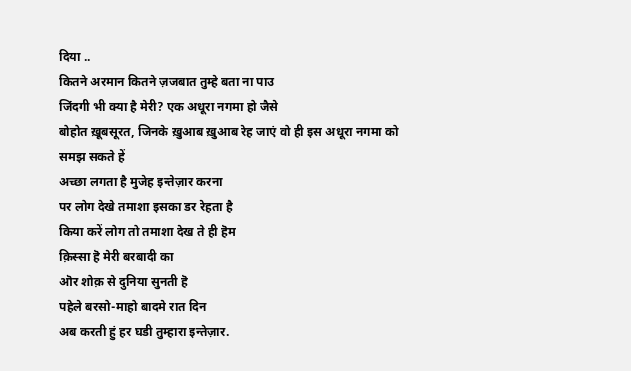दिया ..
कितने अरमान कितने ज़जबात तुम्हे बता ना पाउ
जिंदगी भी क्या है मेरी? एक अधूरा नगमा हो जैसे
बोहोत ख़ूबसूरत, जिनके ख़ुआब ख़ुआब रेह जाएं वो ही इस अधूरा नगमा को समझ सकते हें
अच्छा लगता है मुजेह इन्तेज़ार करना
पर लोग देखे तमाशा इसका डर रेहता है
किया करें लोग तो तमाशा देख ते ही हॆम
क़िस्सा हॆ मेरी बरबादी का
ऒर शोक़ से दुनिया सुनती हॆ
पहेले बरसो-माहो बादमे रात दिन
अब करती हुं हर घडी तुम्हारा इन्तेज़ार.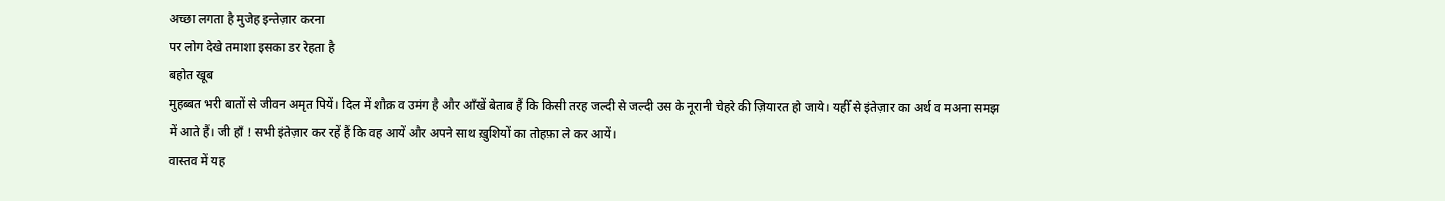अच्छा लगता है मुजेह इन्तेज़ार करना
पर लोग देखे तमाशा इसका डर रेहता है
बहोत खूब
मुहब्बत भरी बातों से जीवन अमृत पियें। दिल में शौक़ व उमंग है और आँखें बेताब हैं कि किसी तरह जल्दी से जल्दी उस के नूरानी चेहरे की ज़ियारत हो जाये। यहीँ से इंतेज़ार का अर्थ व मअना समझ में आते हैं। जी हाँ ! सभी इंतेज़ार कर रहें हैं कि वह आयें और अपने साथ ख़ुशियों का तोहफ़ा ले कर आयें।
वास्तव में यह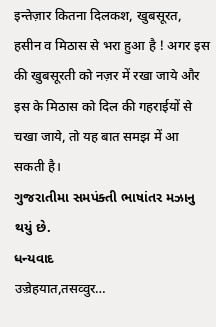इन्तेज़ार कितना दिलकश, खुबसूरत, हसीन व मिठास से भरा हुआ है ! अगर इस की खुबसूरती को नज़र में रखा जाये और इस के मिठास को दिल की गहराईयों से चखा जाये, तो यह बात समझ में आ सकती है।
ગુજરાતીમા સમપંક્તી ભાષાંતર મઝાનુ થયું છે.
ધન્યવાદ
उज़्रेहयात,तसव्वुर…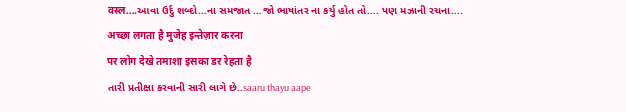वस्ल….આવા ઉર્દુ શબ્દો…ના સમજાત …જો ભાષાંતર ના કર્યુ હોત તો…. પણ મઝાની રચના….
अच्छा लगता है मुजेह इन्तेज़ार करना
पर लोग देखे तमाशा इसका डर रेहता है
તારી પ્રતીક્ષા કરવાની સારી લાગે છે..saaru thayu aape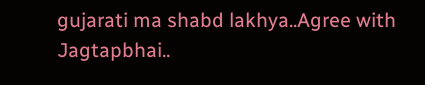gujarati ma shabd lakhya..Agree with Jagtapbhai..